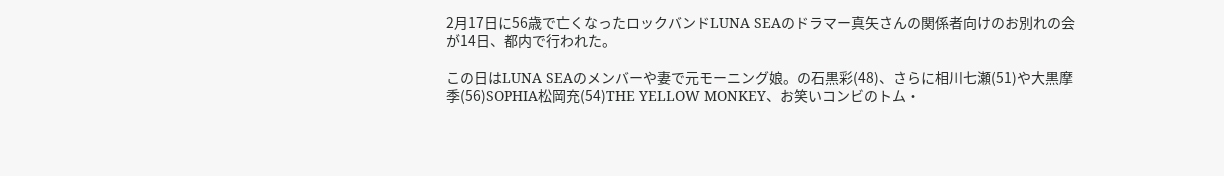2月17日に56歳で亡くなったロックバンドLUNA SEAのドラマー真矢さんの関係者向けのお別れの会が14日、都内で行われた。

この日はLUNA SEAのメンバーや妻で元モーニング娘。の石黒彩(48)、さらに相川七瀬(51)や大黒摩季(56)SOPHIA松岡充(54)THE YELLOW MONKEY、お笑いコンビのトム・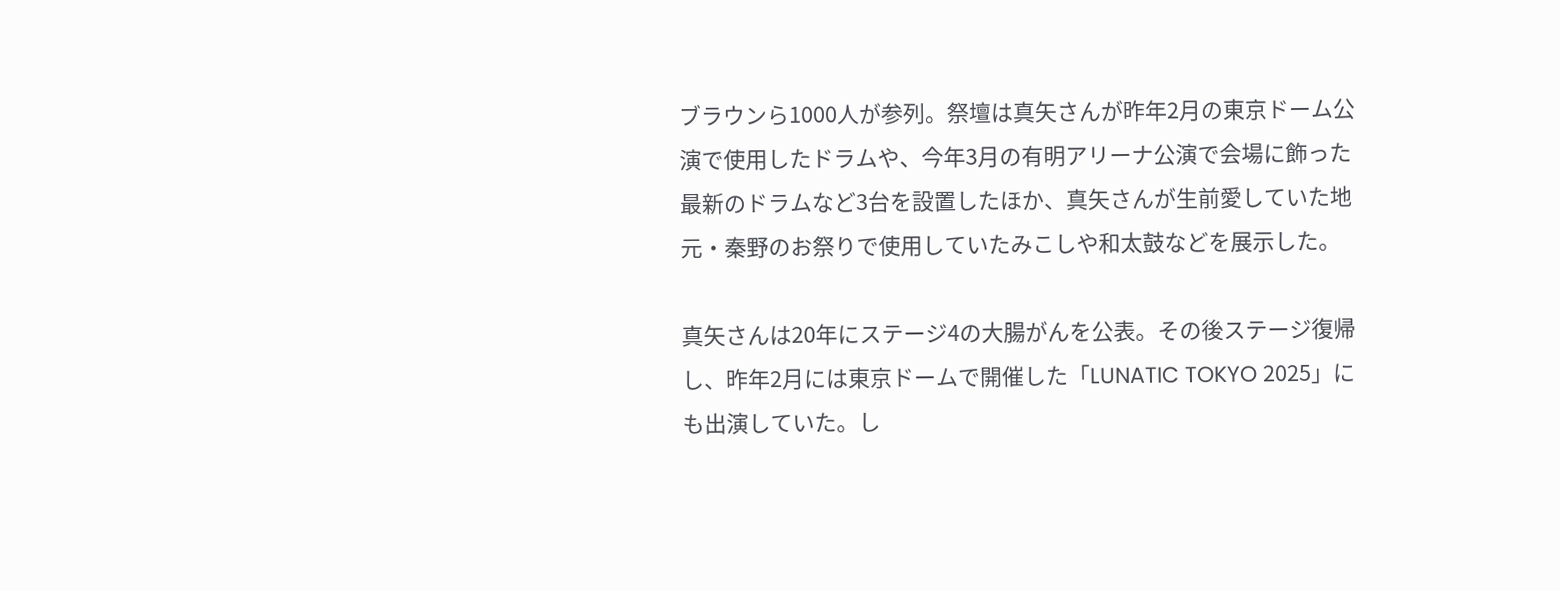ブラウンら1000人が参列。祭壇は真矢さんが昨年2月の東京ドーム公演で使用したドラムや、今年3月の有明アリーナ公演で会場に飾った最新のドラムなど3台を設置したほか、真矢さんが生前愛していた地元・秦野のお祭りで使用していたみこしや和太鼓などを展示した。

真矢さんは20年にステージ4の大腸がんを公表。その後ステージ復帰し、昨年2月には東京ドームで開催した「LUNATIC TOKYO 2025」にも出演していた。し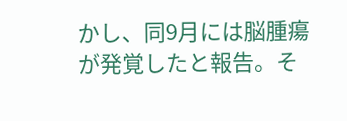かし、同9月には脳腫瘍が発覚したと報告。そ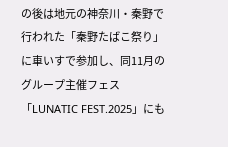の後は地元の神奈川・秦野で行われた「秦野たばこ祭り」に車いすで参加し、同11月のグループ主催フェス「LUNATIC FEST.2025」にも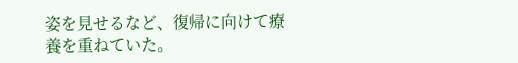姿を見せるなど、復帰に向けて療養を重ねていた。